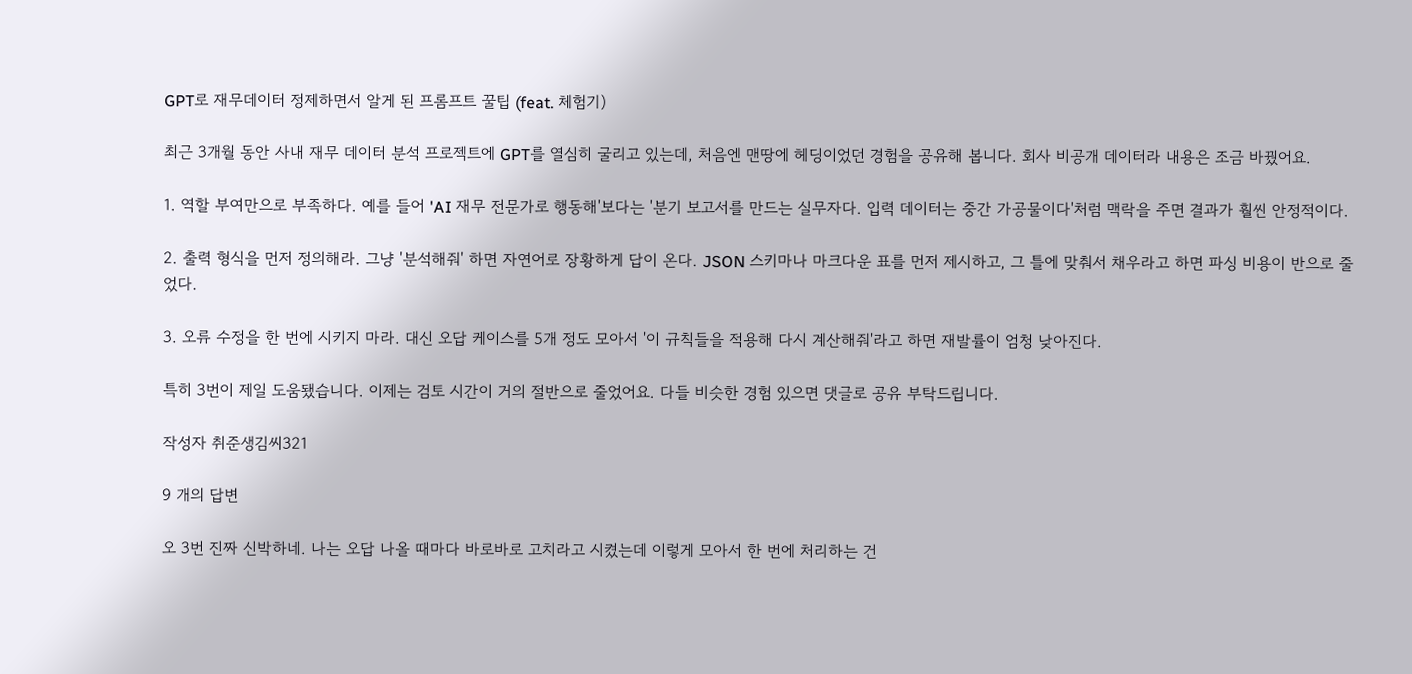GPT로 재무데이터 정제하면서 알게 된 프롬프트 꿀팁 (feat. 체험기)

최근 3개월 동안 사내 재무 데이터 분석 프로젝트에 GPT를 열심히 굴리고 있는데, 처음엔 맨땅에 헤딩이었던 경험을 공유해 봅니다. 회사 비공개 데이터라 내용은 조금 바꿨어요.

1. 역할 부여만으로 부족하다. 예를 들어 'AI 재무 전문가로 행동해'보다는 '분기 보고서를 만드는 실무자다. 입력 데이터는 중간 가공물이다'처럼 맥락을 주면 결과가 훨씬 안정적이다.

2. 출력 형식을 먼저 정의해라. 그냥 '분석해줘' 하면 자연어로 장황하게 답이 온다. JSON 스키마나 마크다운 표를 먼저 제시하고, 그 틀에 맞춰서 채우라고 하면 파싱 비용이 반으로 줄었다.

3. 오류 수정을 한 번에 시키지 마라. 대신 오답 케이스를 5개 정도 모아서 '이 규칙들을 적용해 다시 계산해줘'라고 하면 재발률이 엄청 낮아진다.

특히 3번이 제일 도움됐습니다. 이제는 검토 시간이 거의 절반으로 줄었어요. 다들 비슷한 경험 있으면 댓글로 공유 부탁드립니다.

작성자 취준생김씨321

9 개의 답변

오 3번 진짜 신박하네. 나는 오답 나올 때마다 바로바로 고치라고 시켰는데 이렇게 모아서 한 번에 처리하는 건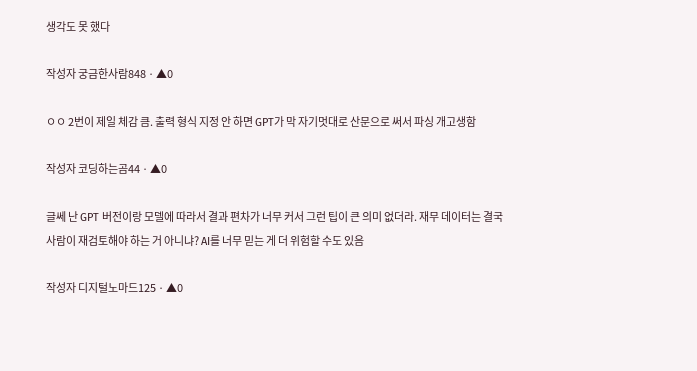생각도 못 했다

작성자 궁금한사람848 · ▲0

ㅇㅇ 2번이 제일 체감 큼. 출력 형식 지정 안 하면 GPT가 막 자기멋대로 산문으로 써서 파싱 개고생함

작성자 코딩하는곰44 · ▲0

글쎄 난 GPT 버전이랑 모델에 따라서 결과 편차가 너무 커서 그런 팁이 큰 의미 없더라. 재무 데이터는 결국 사람이 재검토해야 하는 거 아니냐? AI를 너무 믿는 게 더 위험할 수도 있음

작성자 디지털노마드125 · ▲0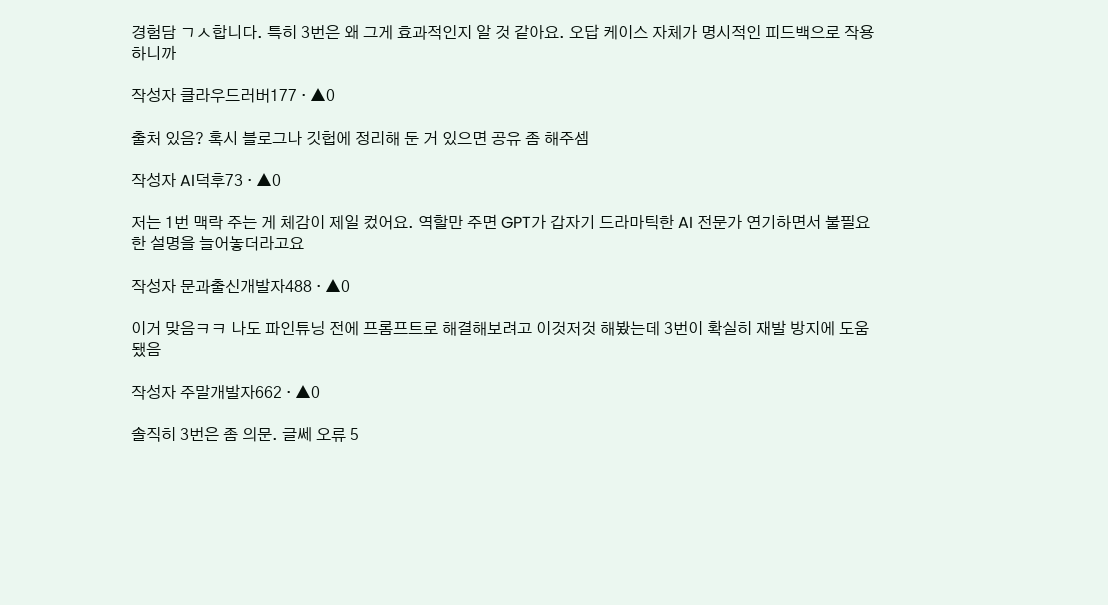경험담 ㄱㅅ합니다. 특히 3번은 왜 그게 효과적인지 알 것 같아요. 오답 케이스 자체가 명시적인 피드백으로 작용하니까

작성자 클라우드러버177 · ▲0

출처 있음? 혹시 블로그나 깃헙에 정리해 둔 거 있으면 공유 좀 해주셈

작성자 AI덕후73 · ▲0

저는 1번 맥락 주는 게 체감이 제일 컸어요. 역할만 주면 GPT가 갑자기 드라마틱한 AI 전문가 연기하면서 불필요한 설명을 늘어놓더라고요

작성자 문과출신개발자488 · ▲0

이거 맞음ㅋㅋ 나도 파인튜닝 전에 프롬프트로 해결해보려고 이것저것 해봤는데 3번이 확실히 재발 방지에 도움 됐음

작성자 주말개발자662 · ▲0

솔직히 3번은 좀 의문. 글쎄 오류 5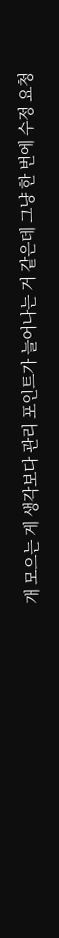개 모으는 게 생각보다 관리 포인트가 늘어나는 거 같은데 그냥 한 번에 수정 요청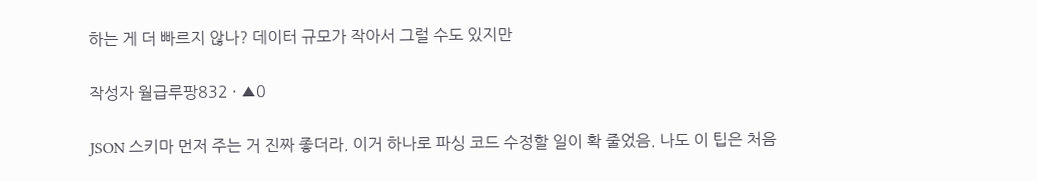하는 게 더 빠르지 않나? 데이터 규모가 작아서 그럴 수도 있지만

작성자 월급루팡832 · ▲0

JSON 스키마 먼저 주는 거 진짜 좋더라. 이거 하나로 파싱 코드 수정할 일이 확 줄었음. 나도 이 팁은 처음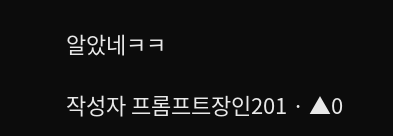알았네ㅋㅋ

작성자 프롬프트장인201 · ▲0